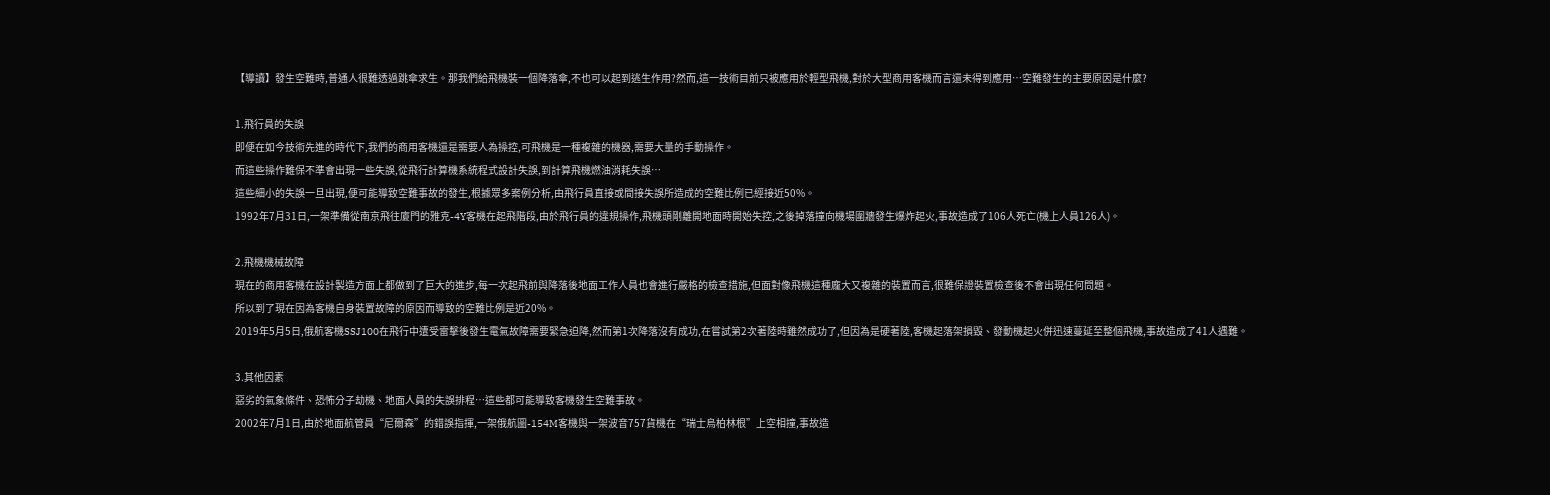【導讀】發生空難時,普通人很難透過跳傘求生。那我們給飛機裝一個降落傘,不也可以起到逃生作用?然而,這一技術目前只被應用於輕型飛機,對於大型商用客機而言還未得到應用…空難發生的主要原因是什麼?

1.飛行員的失誤
即便在如今技術先進的時代下,我們的商用客機還是需要人為操控,可飛機是一種複雜的機器,需要大量的手動操作。
而這些操作難保不準會出現一些失誤,從飛行計算機系統程式設計失誤,到計算飛機燃油消耗失誤…
這些細小的失誤一旦出現,便可能導致空難事故的發生,根據眾多案例分析,由飛行員直接或間接失誤所造成的空難比例已經接近50%。
1992年7月31日,一架準備從南京飛往廈門的雅克-4Y客機在起飛階段,由於飛行員的違規操作,飛機頭剛離開地面時開始失控,之後掉落撞向機場圍牆發生爆炸起火,事故造成了106人死亡(機上人員126人)。

2.飛機機械故障
現在的商用客機在設計製造方面上都做到了巨大的進步,每一次起飛前與降落後地面工作人員也會進行嚴格的檢查措施,但面對像飛機這種龐大又複雜的裝置而言,很難保證裝置檢查後不會出現任何問題。
所以到了現在因為客機自身裝置故障的原因而導致的空難比例是近20%。
2019年5月5日,俄航客機SSJ100在飛行中遭受雷擊後發生電氣故障需要緊急迫降,然而第1次降落沒有成功,在嘗試第2次著陸時雖然成功了,但因為是硬著陸,客機起落架損毀、發動機起火併迅速蔓延至整個飛機,事故造成了41人遇難。

3.其他因素
惡劣的氣象條件、恐怖分子劫機、地面人員的失誤排程…這些都可能導致客機發生空難事故。
2002年7月1日,由於地面航管員“尼爾森”的錯誤指揮,一架俄航圖-154M客機與一架波音757貨機在“瑞士烏柏林根”上空相撞,事故造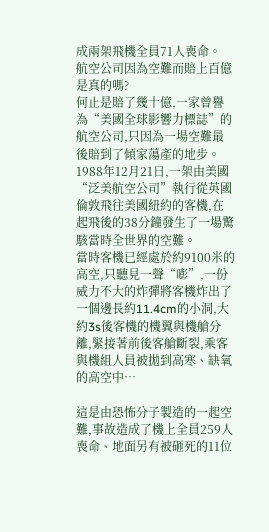成兩架飛機全員71人喪命。
航空公司因為空難而賠上百億是真的嗎?
何止是賠了幾十億,一家曾譽為“美國全球影響力標誌”的航空公司,只因為一場空難最後賠到了傾家蕩產的地步。
1988年12月21日,一架由美國“泛美航空公司”執行從英國倫敦飛往美國紐約的客機,在起飛後的38分鐘發生了一場驚駭當時全世界的空難。
當時客機已經處於約9100米的高空,只聽見一聲“嘭”,一份威力不大的炸彈將客機炸出了一個邊長約11.4cm的小洞,大約3s後客機的機翼與機艙分離,緊接著前後客艙斷裂,乘客與機組人員被拋到高寒、缺氧的高空中…

這是由恐怖分子製造的一起空難,事故造成了機上全員259人喪命、地面另有被砸死的11位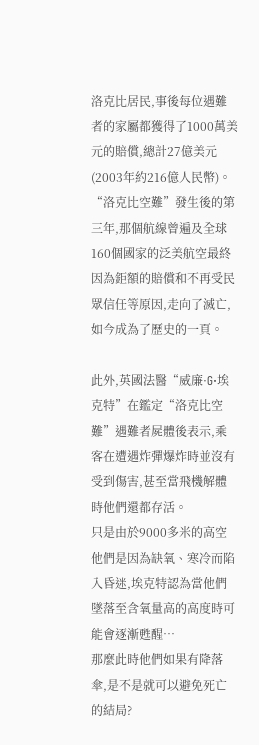洛克比居民,事後每位遇難者的家屬都獲得了1000萬美元的賠償,總計27億美元(2003年約216億人民幣)。
“洛克比空難”發生後的第三年,那個航線曾遍及全球160個國家的泛美航空最終因為鉅額的賠償和不再受民眾信任等原因,走向了滅亡,如今成為了歷史的一頁。

此外,英國法醫“威廉·G·埃克特”在鑑定“洛克比空難”遇難者屍體後表示,乘客在遭遇炸彈爆炸時並沒有受到傷害,甚至當飛機解體時他們還都存活。
只是由於9000多米的高空他們是因為缺氧、寒冷而陷入昏迷,埃克特認為當他們墜落至含氧量高的高度時可能會逐漸甦醒…
那麼此時他們如果有降落傘,是不是就可以避免死亡的結局?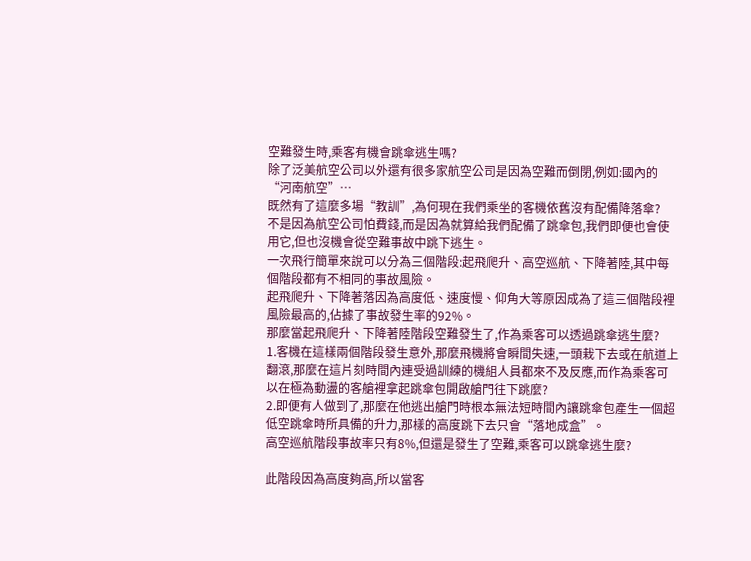空難發生時,乘客有機會跳傘逃生嗎?
除了泛美航空公司以外還有很多家航空公司是因為空難而倒閉,例如:國內的“河南航空”…
既然有了這麼多場“教訓”,為何現在我們乘坐的客機依舊沒有配備降落傘?
不是因為航空公司怕費錢,而是因為就算給我們配備了跳傘包,我們即便也會使用它,但也沒機會從空難事故中跳下逃生。
一次飛行簡單來說可以分為三個階段:起飛爬升、高空巡航、下降著陸,其中每個階段都有不相同的事故風險。
起飛爬升、下降著落因為高度低、速度慢、仰角大等原因成為了這三個階段裡風險最高的,佔據了事故發生率的92%。
那麼當起飛爬升、下降著陸階段空難發生了,作為乘客可以透過跳傘逃生麼?
1.客機在這樣兩個階段發生意外,那麼飛機將會瞬間失速,一頭栽下去或在航道上翻滾,那麼在這片刻時間內連受過訓練的機組人員都來不及反應,而作為乘客可以在極為動盪的客艙裡拿起跳傘包開啟艙門往下跳麼?
2.即便有人做到了,那麼在他逃出艙門時根本無法短時間內讓跳傘包產生一個超低空跳傘時所具備的升力,那樣的高度跳下去只會“落地成盒”。
高空巡航階段事故率只有8%,但還是發生了空難,乘客可以跳傘逃生麼?

此階段因為高度夠高,所以當客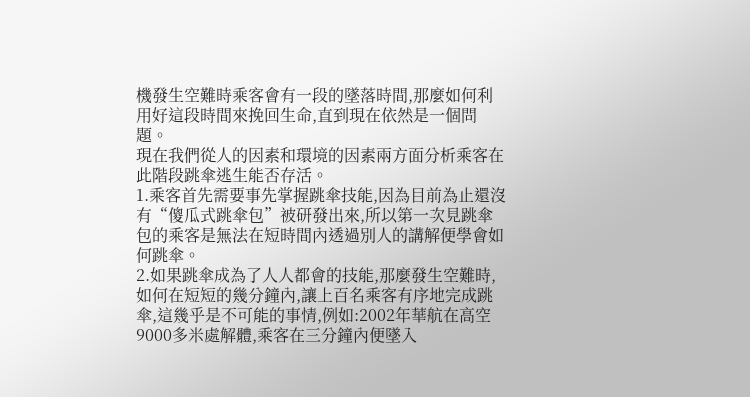機發生空難時乘客會有一段的墜落時間,那麼如何利用好這段時間來挽回生命,直到現在依然是一個問題。
現在我們從人的因素和環境的因素兩方面分析乘客在此階段跳傘逃生能否存活。
1.乘客首先需要事先掌握跳傘技能,因為目前為止還沒有“傻瓜式跳傘包”被研發出來,所以第一次見跳傘包的乘客是無法在短時間內透過別人的講解便學會如何跳傘。
2.如果跳傘成為了人人都會的技能,那麼發生空難時,如何在短短的幾分鐘內,讓上百名乘客有序地完成跳傘,這幾乎是不可能的事情,例如:2002年華航在高空9000多米處解體,乘客在三分鐘內便墜入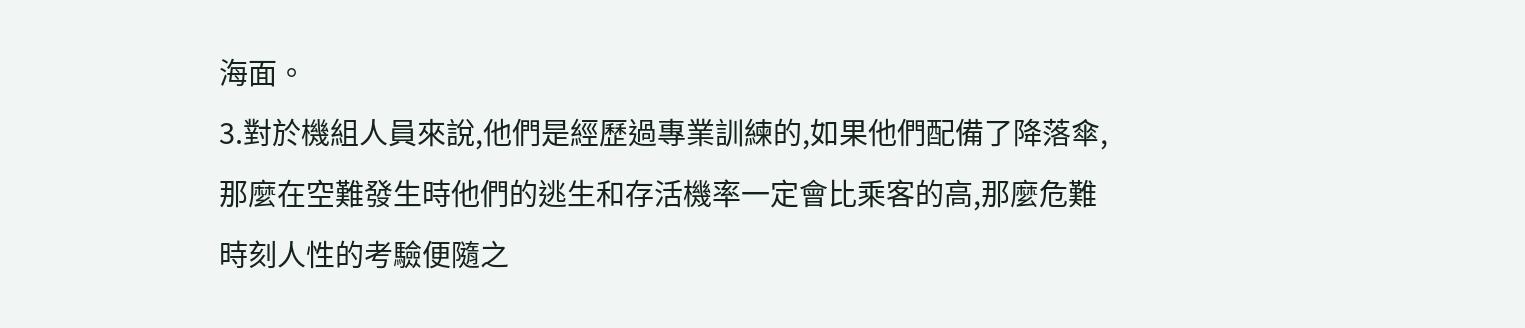海面。
3.對於機組人員來說,他們是經歷過專業訓練的,如果他們配備了降落傘,那麼在空難發生時他們的逃生和存活機率一定會比乘客的高,那麼危難時刻人性的考驗便隨之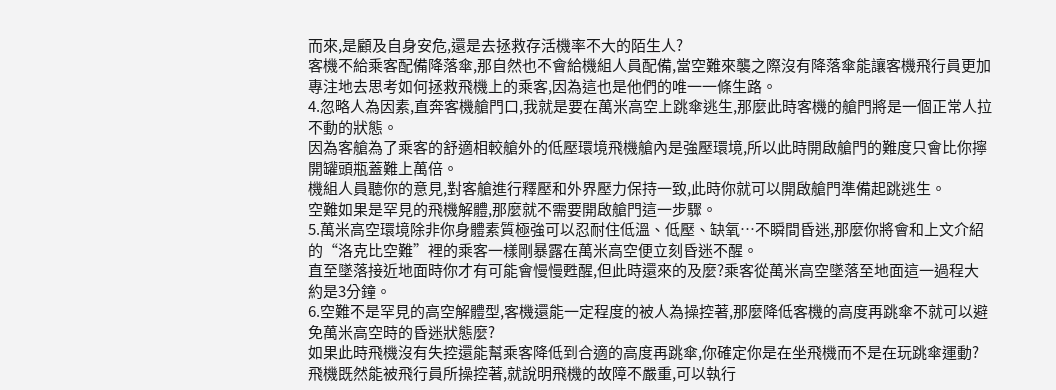而來,是顧及自身安危,還是去拯救存活機率不大的陌生人?
客機不給乘客配備降落傘,那自然也不會給機組人員配備,當空難來襲之際沒有降落傘能讓客機飛行員更加專注地去思考如何拯救飛機上的乘客,因為這也是他們的唯一一條生路。
4.忽略人為因素,直奔客機艙門口,我就是要在萬米高空上跳傘逃生,那麼此時客機的艙門將是一個正常人拉不動的狀態。
因為客艙為了乘客的舒適相較艙外的低壓環境飛機艙內是強壓環境,所以此時開啟艙門的難度只會比你擰開罐頭瓶蓋難上萬倍。
機組人員聽你的意見,對客艙進行釋壓和外界壓力保持一致,此時你就可以開啟艙門準備起跳逃生。
空難如果是罕見的飛機解體,那麼就不需要開啟艙門這一步驟。
5.萬米高空環境除非你身體素質極強可以忍耐住低溫、低壓、缺氧…不瞬間昏迷,那麼你將會和上文介紹的“洛克比空難”裡的乘客一樣剛暴露在萬米高空便立刻昏迷不醒。
直至墜落接近地面時你才有可能會慢慢甦醒,但此時還來的及麼?乘客從萬米高空墜落至地面這一過程大約是3分鐘。
6.空難不是罕見的高空解體型,客機還能一定程度的被人為操控著,那麼降低客機的高度再跳傘不就可以避免萬米高空時的昏迷狀態麼?
如果此時飛機沒有失控還能幫乘客降低到合適的高度再跳傘,你確定你是在坐飛機而不是在玩跳傘運動?
飛機既然能被飛行員所操控著,就說明飛機的故障不嚴重,可以執行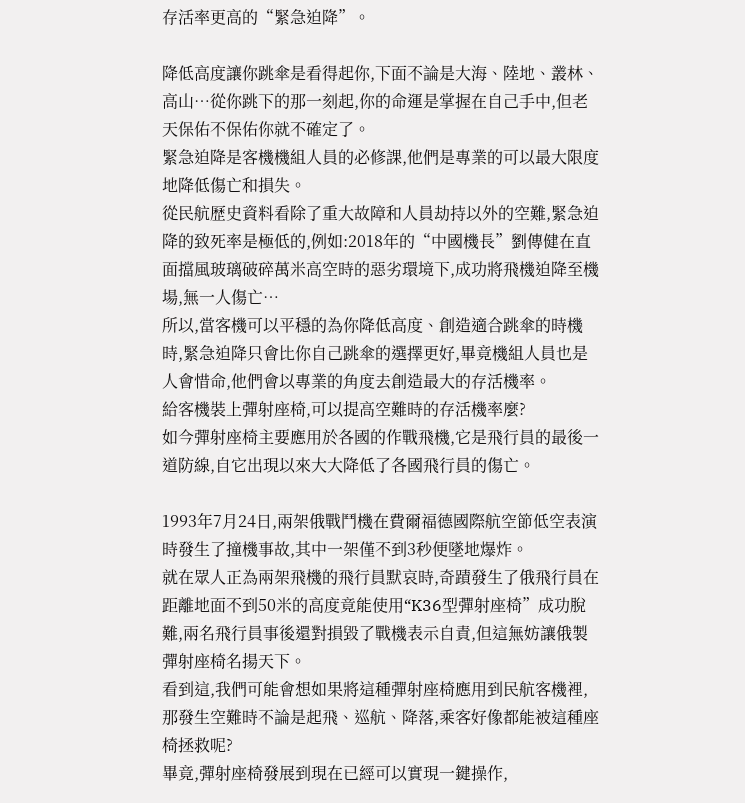存活率更高的“緊急迫降”。

降低高度讓你跳傘是看得起你,下面不論是大海、陸地、叢林、高山…從你跳下的那一刻起,你的命運是掌握在自己手中,但老天保佑不保佑你就不確定了。
緊急迫降是客機機組人員的必修課,他們是專業的可以最大限度地降低傷亡和損失。
從民航歷史資料看除了重大故障和人員劫持以外的空難,緊急迫降的致死率是極低的,例如:2018年的“中國機長”劉傳健在直面擋風玻璃破碎萬米高空時的惡劣環境下,成功將飛機迫降至機場,無一人傷亡…
所以,當客機可以平穩的為你降低高度、創造適合跳傘的時機時,緊急迫降只會比你自己跳傘的選擇更好,畢竟機組人員也是人會惜命,他們會以專業的角度去創造最大的存活機率。
給客機裝上彈射座椅,可以提高空難時的存活機率麼?
如今彈射座椅主要應用於各國的作戰飛機,它是飛行員的最後一道防線,自它出現以來大大降低了各國飛行員的傷亡。

1993年7月24日,兩架俄戰鬥機在費爾福德國際航空節低空表演時發生了撞機事故,其中一架僅不到3秒便墜地爆炸。
就在眾人正為兩架飛機的飛行員默哀時,奇蹟發生了俄飛行員在距離地面不到50米的高度竟能使用“K36型彈射座椅”成功脫難,兩名飛行員事後還對損毀了戰機表示自責,但這無妨讓俄製彈射座椅名揚天下。
看到這,我們可能會想如果將這種彈射座椅應用到民航客機裡,那發生空難時不論是起飛、巡航、降落,乘客好像都能被這種座椅拯救呢?
畢竟,彈射座椅發展到現在已經可以實現一鍵操作,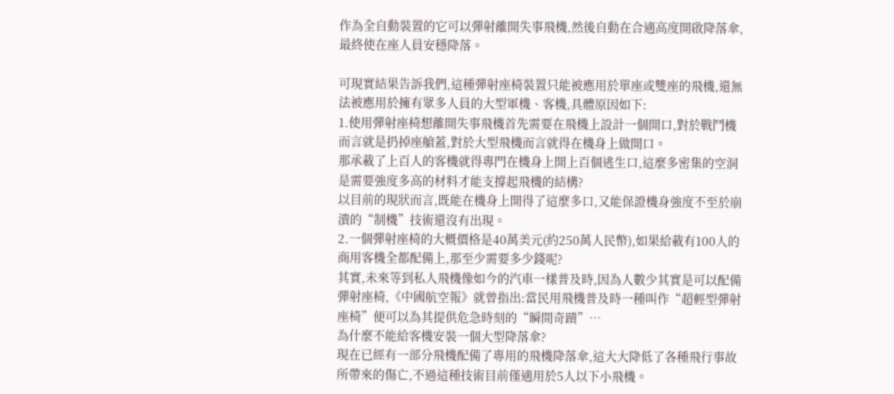作為全自動裝置的它可以彈射離開失事飛機,然後自動在合適高度開啟降落傘,最終使在座人員安穩降落。

可現實結果告訴我們,這種彈射座椅裝置只能被應用於單座或雙座的飛機,還無法被應用於擁有眾多人員的大型軍機、客機,具體原因如下:
1.使用彈射座椅想離開失事飛機首先需要在飛機上設計一個開口,對於戰鬥機而言就是扔掉座艙蓋,對於大型飛機而言就得在機身上做開口。
那承載了上百人的客機就得專門在機身上開上百個逃生口,這麼多密集的空洞是需要強度多高的材料才能支撐起飛機的結構?
以目前的現狀而言,既能在機身上開得了這麼多口,又能保證機身強度不至於崩潰的“制機”技術還沒有出現。
2.一個彈射座椅的大概價格是40萬美元(約250萬人民幣),如果給載有100人的商用客機全都配備上,那至少需要多少錢呢?
其實,未來等到私人飛機像如今的汽車一樣普及時,因為人數少其實是可以配備彈射座椅,《中國航空報》就曾指出:當民用飛機普及時一種叫作“超輕型彈射座椅”便可以為其提供危急時刻的“瞬間奇蹟”…
為什麼不能給客機安裝一個大型降落傘?
現在已經有一部分飛機配備了專用的飛機降落傘,這大大降低了各種飛行事故所帶來的傷亡,不過這種技術目前僅適用於5人以下小飛機。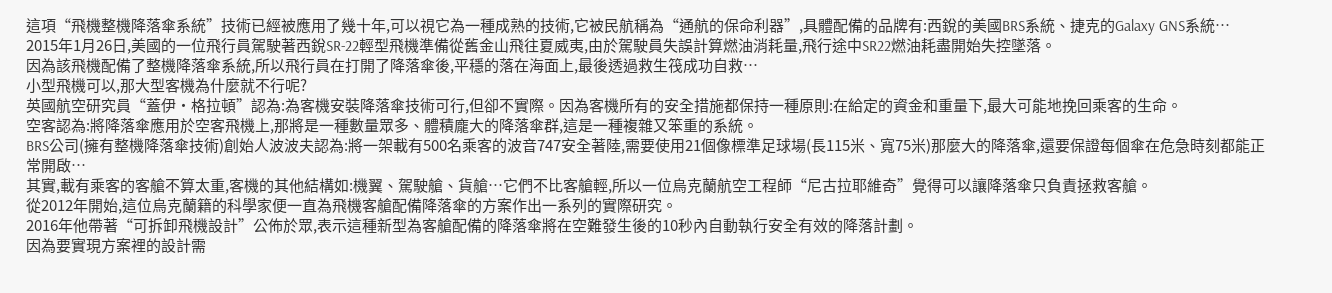這項“飛機整機降落傘系統”技術已經被應用了幾十年,可以視它為一種成熟的技術,它被民航稱為“通航的保命利器”,具體配備的品牌有:西銳的美國BRS系統、捷克的Galaxy GNS系統…
2015年1月26日,美國的一位飛行員駕駛著西銳SR-22輕型飛機準備從舊金山飛往夏威夷,由於駕駛員失誤計算燃油消耗量,飛行途中SR22燃油耗盡開始失控墜落。
因為該飛機配備了整機降落傘系統,所以飛行員在打開了降落傘後,平穩的落在海面上,最後透過救生筏成功自救…
小型飛機可以,那大型客機為什麼就不行呢?
英國航空研究員“蓋伊·格拉頓”認為:為客機安裝降落傘技術可行,但卻不實際。因為客機所有的安全措施都保持一種原則:在給定的資金和重量下,最大可能地挽回乘客的生命。
空客認為:將降落傘應用於空客飛機上,那將是一種數量眾多、體積龐大的降落傘群,這是一種複雜又笨重的系統。
BRS公司(擁有整機降落傘技術)創始人波波夫認為:將一架載有500名乘客的波音747安全著陸,需要使用21個像標準足球場(長115米、寬75米)那麼大的降落傘,還要保證每個傘在危急時刻都能正常開啟…
其實,載有乘客的客艙不算太重,客機的其他結構如:機翼、駕駛艙、貨艙…它們不比客艙輕,所以一位烏克蘭航空工程師“尼古拉耶維奇”覺得可以讓降落傘只負責拯救客艙。
從2012年開始,這位烏克蘭籍的科學家便一直為飛機客艙配備降落傘的方案作出一系列的實際研究。
2016年他帶著“可拆卸飛機設計”公佈於眾,表示這種新型為客艙配備的降落傘將在空難發生後的10秒內自動執行安全有效的降落計劃。
因為要實現方案裡的設計需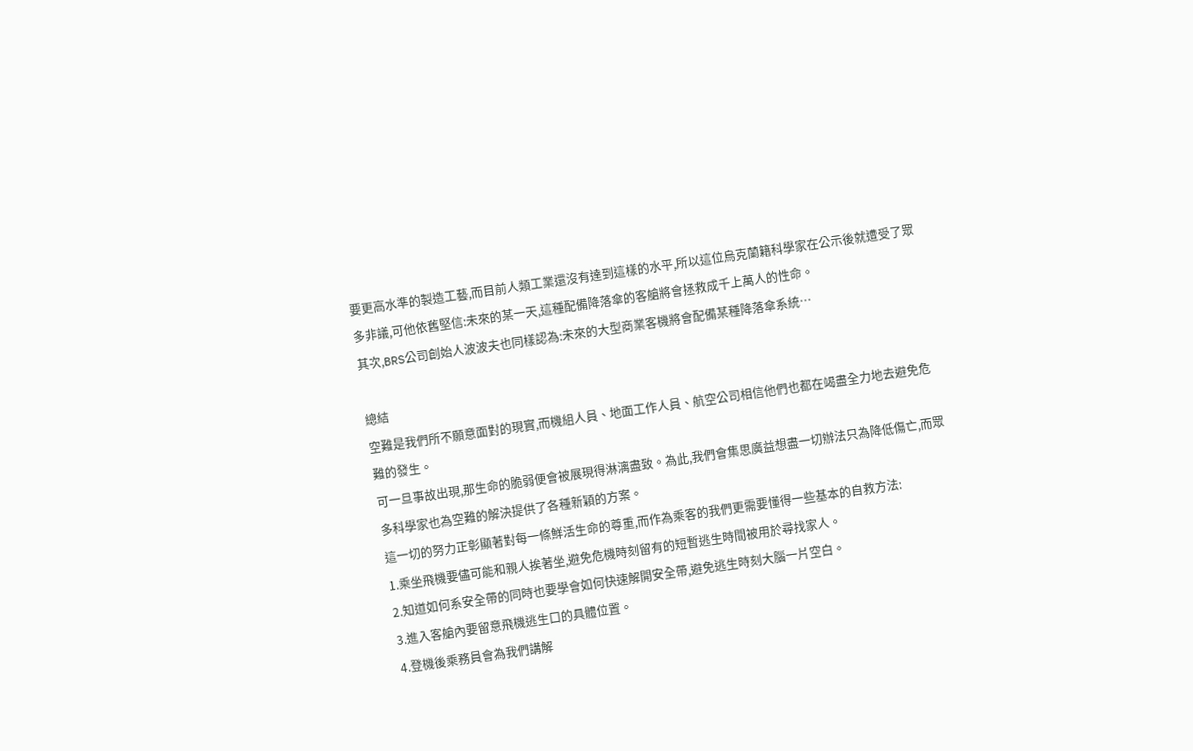要更高水準的製造工藝,而目前人類工業還沒有達到這樣的水平,所以這位烏克蘭籍科學家在公示後就遭受了眾多非議,可他依舊堅信:未來的某一天,這種配備降落傘的客艙將會拯救成千上萬人的性命。
其次,BRS公司創始人波波夫也同樣認為:未來的大型商業客機將會配備某種降落傘系統…

總結
空難是我們所不願意面對的現實,而機組人員、地面工作人員、航空公司相信他們也都在竭盡全力地去避免危難的發生。
可一旦事故出現,那生命的脆弱便會被展現得淋漓盡致。為此,我們會集思廣益想盡一切辦法只為降低傷亡,而眾多科學家也為空難的解決提供了各種新穎的方案。
這一切的努力正彰顯著對每一條鮮活生命的尊重,而作為乘客的我們更需要懂得一些基本的自救方法:
1.乘坐飛機要儘可能和親人挨著坐,避免危機時刻留有的短暫逃生時間被用於尋找家人。
2.知道如何系安全帶的同時也要學會如何快速解開安全帶,避免逃生時刻大腦一片空白。
3.進入客艙內要留意飛機逃生口的具體位置。
4.登機後乘務員會為我們講解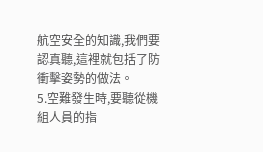航空安全的知識,我們要認真聽,這裡就包括了防衝擊姿勢的做法。
5.空難發生時,要聽從機組人員的指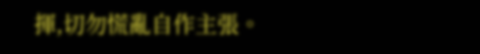揮,切勿慌亂自作主張。